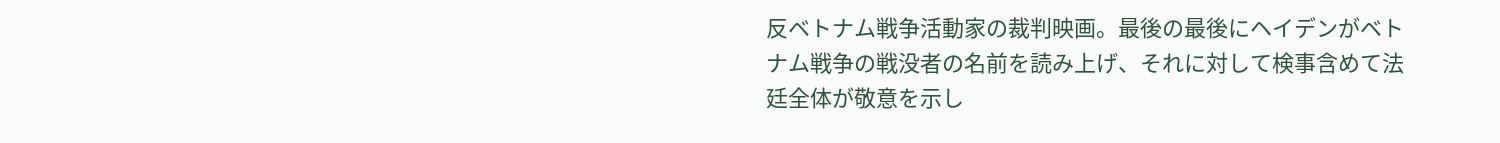反ベトナム戦争活動家の裁判映画。最後の最後にヘイデンがベトナム戦争の戦没者の名前を読み上げ、それに対して検事含めて法廷全体が敬意を示し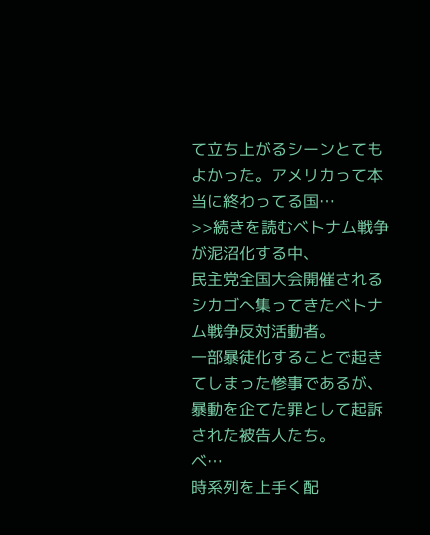て立ち上がるシーンとてもよかった。アメリカって本当に終わってる国…
>>続きを読むベトナム戦争が泥沼化する中、
民主党全国大会開催されるシカゴへ集ってきたベトナム戦争反対活動者。
一部暴徒化することで起きてしまった惨事であるが、
暴動を企てた罪として起訴された被告人たち。
ベ…
時系列を上手く配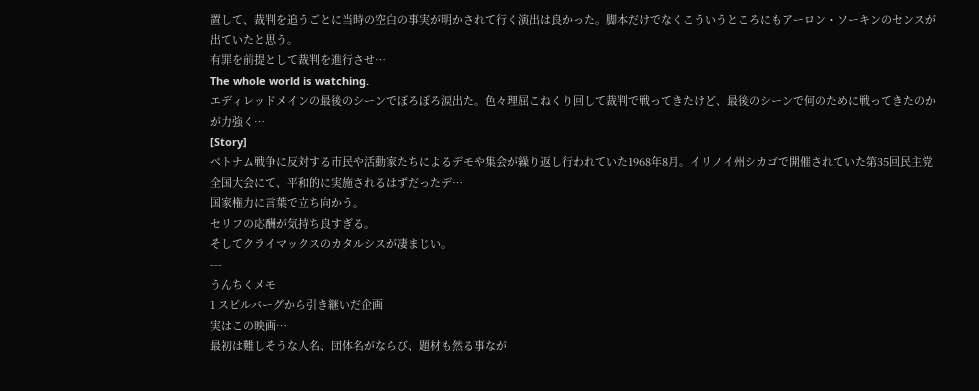置して、裁判を追うごとに当時の空白の事実が明かされて行く演出は良かった。脚本だけでなくこういうところにもアーロン・ソーキンのセンスが出ていたと思う。
有罪を前提として裁判を進行させ…
The whole world is watching.
エディレッドメインの最後のシーンでぼろぼろ涙出た。色々理屈こねくり回して裁判で戦ってきたけど、最後のシーンで何のために戦ってきたのかが力強く…
[Story]
ベトナム戦争に反対する市民や活動家たちによるデモや集会が繰り返し行われていた1968年8月。イリノイ州シカゴで開催されていた第35回民主党全国大会にて、平和的に実施されるはずだったデ…
国家権力に言葉で立ち向かう。
セリフの応酬が気持ち良すぎる。
そしてクライマックスのカタルシスが凄まじい。
---
うんちくメモ
1 スピルバーグから引き継いだ企画
実はこの映画…
最初は難しそうな人名、団体名がならび、題材も然る事なが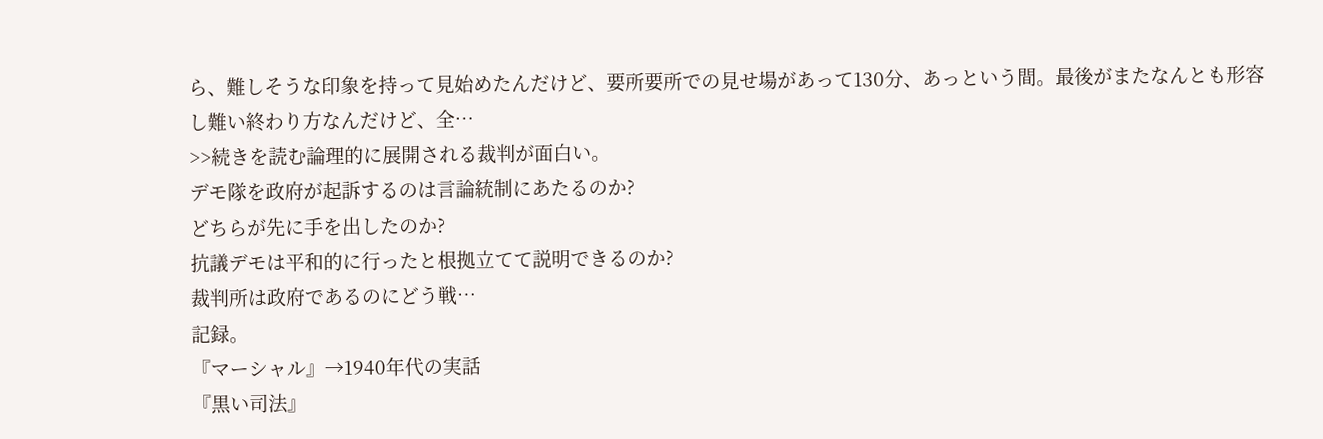ら、難しそうな印象を持って見始めたんだけど、要所要所での見せ場があって130分、あっという間。最後がまたなんとも形容し難い終わり方なんだけど、全…
>>続きを読む論理的に展開される裁判が面白い。
デモ隊を政府が起訴するのは言論統制にあたるのか?
どちらが先に手を出したのか?
抗議デモは平和的に行ったと根拠立てて説明できるのか?
裁判所は政府であるのにどう戦…
記録。
『マーシャル』→1940年代の実話
『黒い司法』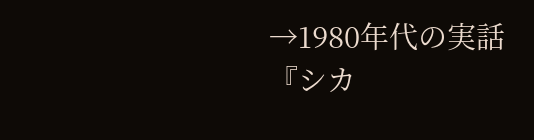→1980年代の実話
『シカ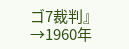ゴ7裁判』→1960年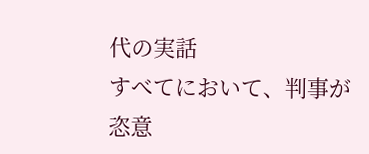代の実話
すべてにおいて、判事が恣意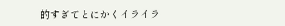的すぎてとにかくイライラ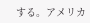する。アメリカ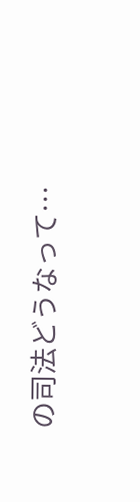の司法どうなって…